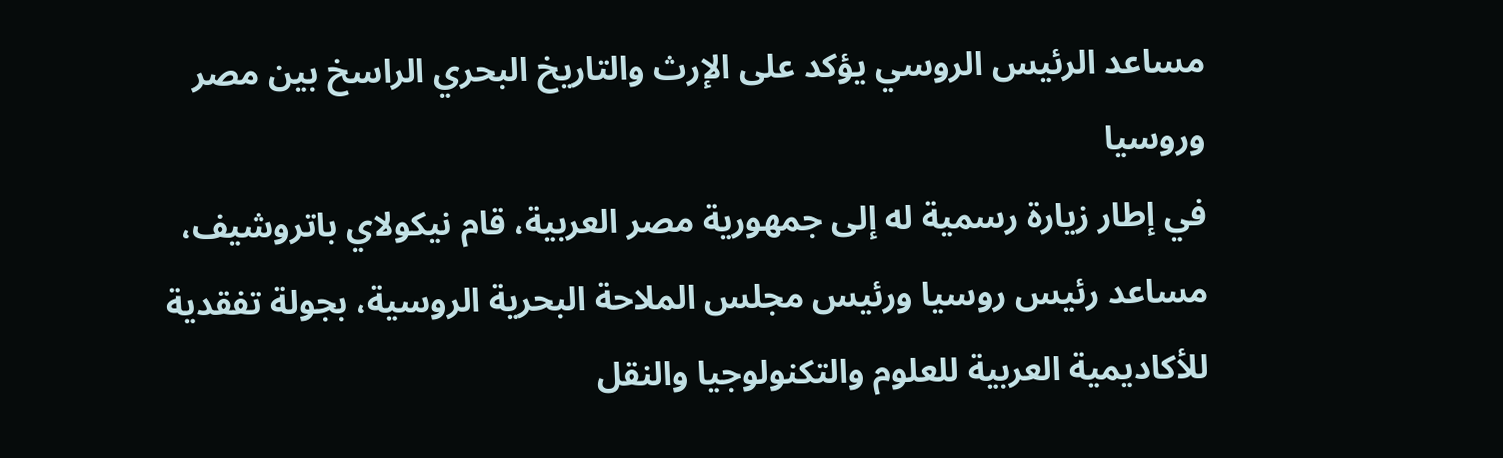مساعد الرئيس الروسي يؤكد على الإرث والتاريخ البحري الراسخ بين مصر وروسيا
في إطار زيارة رسمية له إلى جمهورية مصر العربية، قام نيكولاي باتروشيف، مساعد رئيس روسيا ورئيس مجلس الملاحة البحرية الروسية، بجولة تفقدية للأكاديمية العربية للعلوم والتكنولوجيا والنقل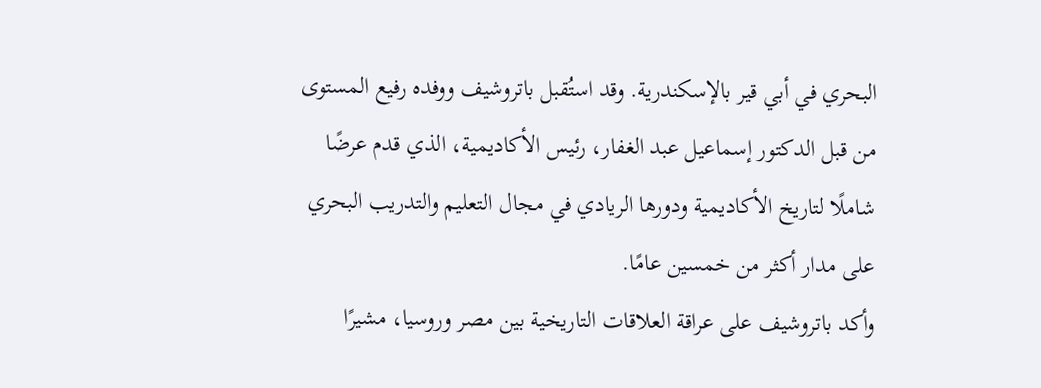البحري في أبي قير بالإسكندرية. وقد استُقبل باتروشيف ووفده رفيع المستوى من قبل الدكتور إسماعيل عبد الغفار، رئيس الأكاديمية، الذي قدم عرضًا شاملًا لتاريخ الأكاديمية ودورها الريادي في مجال التعليم والتدريب البحري على مدار أكثر من خمسين عامًا.
وأكد باتروشيف على عراقة العلاقات التاريخية بين مصر وروسيا، مشيرًا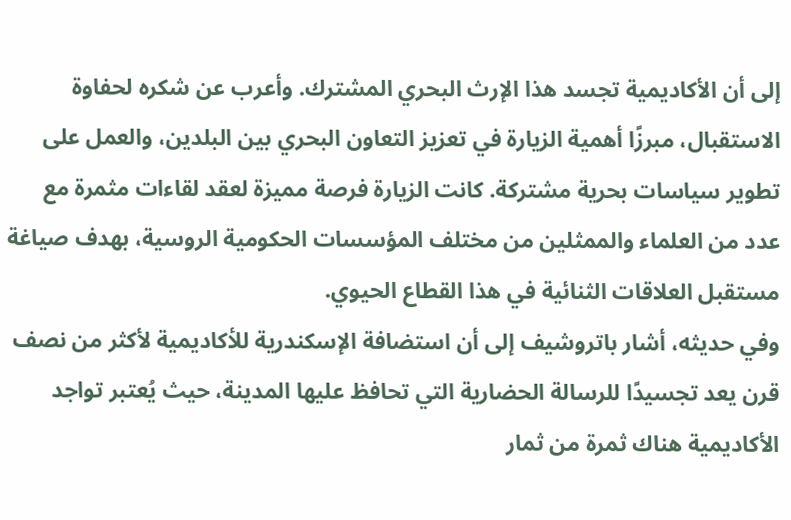إلى أن الأكاديمية تجسد هذا الإرث البحري المشترك. وأعرب عن شكره لحفاوة الاستقبال، مبرزًا أهمية الزيارة في تعزيز التعاون البحري بين البلدين، والعمل على تطوير سياسات بحرية مشتركة. كانت الزيارة فرصة مميزة لعقد لقاءات مثمرة مع عدد من العلماء والممثلين من مختلف المؤسسات الحكومية الروسية، بهدف صياغة مستقبل العلاقات الثنائية في هذا القطاع الحيوي.
وفي حديثه، أشار باتروشيف إلى أن استضافة الإسكندرية للأكاديمية لأكثر من نصف قرن يعد تجسيدًا للرسالة الحضارية التي تحافظ عليها المدينة، حيث يُعتبر تواجد الأكاديمية هناك ثمرة من ثمار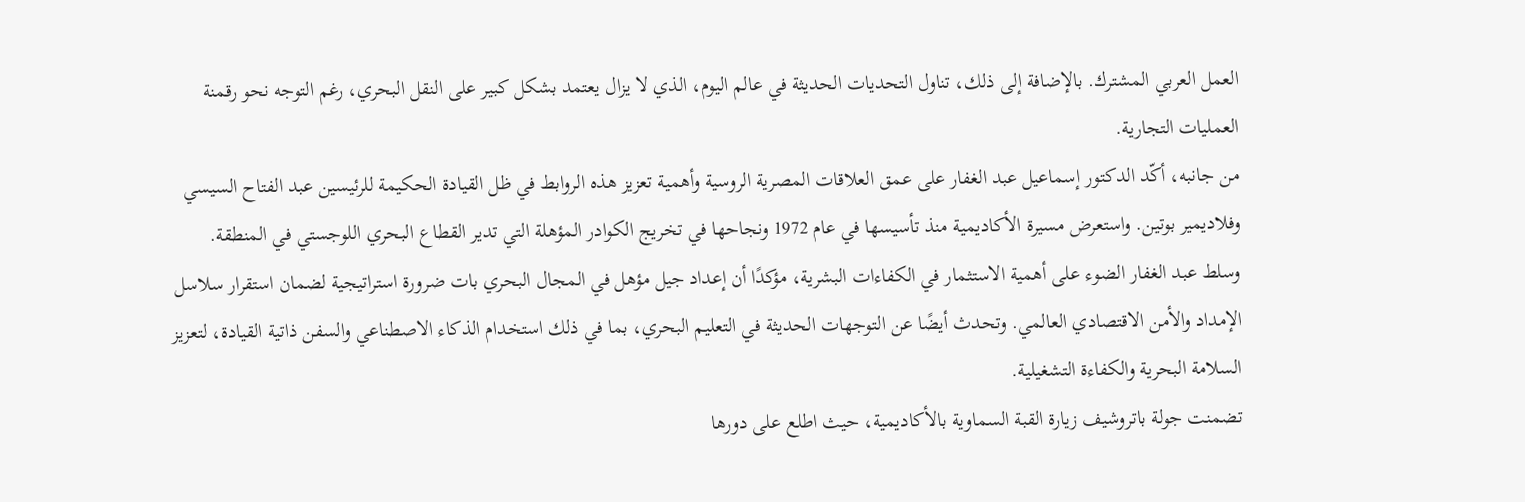العمل العربي المشترك. بالإضافة إلى ذلك، تناول التحديات الحديثة في عالم اليوم، الذي لا يزال يعتمد بشكل كبير على النقل البحري، رغم التوجه نحو رقمنة العمليات التجارية.
من جانبه، أكّد الدكتور إسماعيل عبد الغفار على عمق العلاقات المصرية الروسية وأهمية تعزيز هذه الروابط في ظل القيادة الحكيمة للرئيسين عبد الفتاح السيسي وفلاديمير بوتين. واستعرض مسيرة الأكاديمية منذ تأسيسها في عام 1972 ونجاحها في تخريج الكوادر المؤهلة التي تدير القطاع البحري اللوجستي في المنطقة.
وسلط عبد الغفار الضوء على أهمية الاستثمار في الكفاءات البشرية، مؤكدًا أن إعداد جيل مؤهل في المجال البحري بات ضرورة استراتيجية لضمان استقرار سلاسل الإمداد والأمن الاقتصادي العالمي. وتحدث أيضًا عن التوجهات الحديثة في التعليم البحري، بما في ذلك استخدام الذكاء الاصطناعي والسفن ذاتية القيادة، لتعزيز السلامة البحرية والكفاءة التشغيلية.
تضمنت جولة باتروشيف زيارة القبة السماوية بالأكاديمية، حيث اطلع على دورها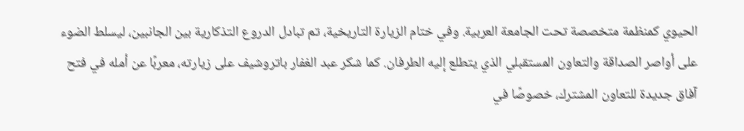الحيوي كمنظمة متخصصة تحت الجامعة العربية. وفي ختام الزيارة التاريخية، تم تبادل الدروع التذكارية بين الجانبين، ليسلط الضوء على أواصر الصداقة والتعاون المستقبلي الذي يتطلع إليه الطرفان. كما شكر عبد الغفار باتروشيف على زيارته، معربًا عن أمله في فتح آفاق جديدة للتعاون المشترك، خصوصًا في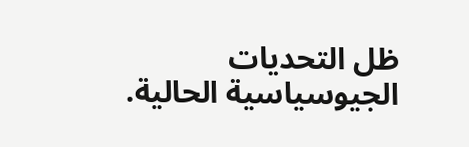ظل التحديات الجيوسياسية الحالية.